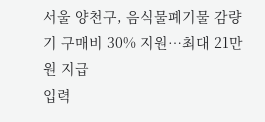서울 양천구, 음식물폐기물 감량기 구매비 30% 지원…최대 21만원 지급
입력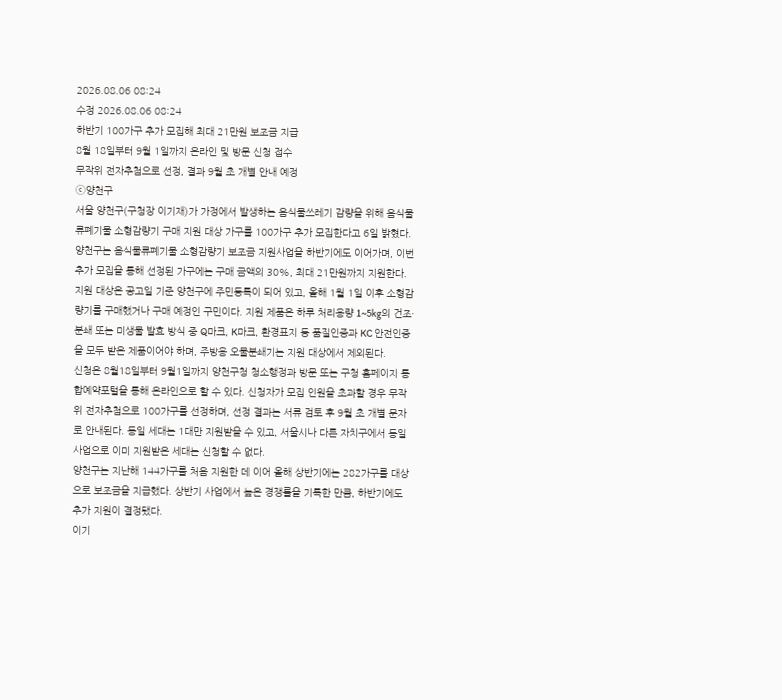2026.08.06 08:24
수정 2026.08.06 08:24
하반기 100가구 추가 모집해 최대 21만원 보조금 지급
8월 18일부터 9월 1일까지 온라인 및 방문 신청 접수
무작위 전자추첨으로 선정, 결과 9월 초 개별 안내 예정
ⓒ양천구
서울 양천구(구청장 이기재)가 가정에서 발생하는 음식물쓰레기 감량을 위해 음식물류폐기물 소형감량기 구매 지원 대상 가구를 100가구 추가 모집한다고 6일 밝혔다.
양천구는 음식물류폐기물 소형감량기 보조금 지원사업을 하반기에도 이어가며, 이번 추가 모집을 통해 선정된 가구에는 구매 금액의 30%, 최대 21만원까지 지원한다. 지원 대상은 공고일 기준 양천구에 주민등록이 되어 있고, 올해 1월 1일 이후 소형감량기를 구매했거나 구매 예정인 구민이다. 지원 제품은 하루 처리용량 1~5kg의 건조·분쇄 또는 미생물 발효 방식 중 Q마크, K마크, 환경표지 등 품질인증과 KC 안전인증을 모두 받은 제품이어야 하며, 주방용 오물분쇄기는 지원 대상에서 제외된다.
신청은 8월18일부터 9월1일까지 양천구청 청소행정과 방문 또는 구청 홈페이지 통합예약포털을 통해 온라인으로 할 수 있다. 신청자가 모집 인원을 초과할 경우 무작위 전자추첨으로 100가구를 선정하며, 선정 결과는 서류 검토 후 9월 초 개별 문자로 안내된다. 동일 세대는 1대만 지원받을 수 있고, 서울시나 다른 자치구에서 동일 사업으로 이미 지원받은 세대는 신청할 수 없다.
양천구는 지난해 144가구를 처음 지원한 데 이어 올해 상반기에는 282가구를 대상으로 보조금을 지급했다. 상반기 사업에서 높은 경쟁률을 기록한 만큼, 하반기에도 추가 지원이 결정됐다.
이기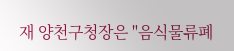재 양천구청장은 "음식물류폐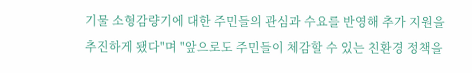기물 소형감량기에 대한 주민들의 관심과 수요를 반영해 추가 지원을 추진하게 됐다"며 "앞으로도 주민들이 체감할 수 있는 친환경 정책을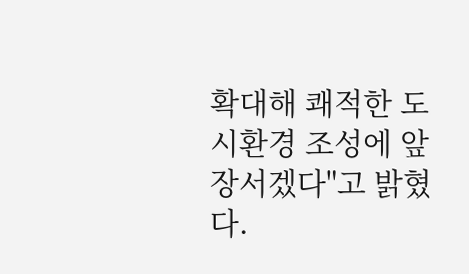확대해 쾌적한 도시환경 조성에 앞장서겠다"고 밝혔다.